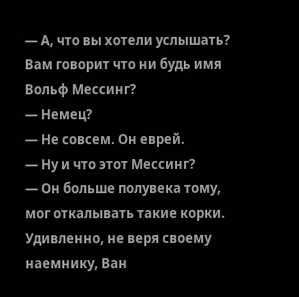— А, что вы хотели услышать? Вам говорит что ни будь имя Вольф Мессинг?
— Немец?
— Не совсем. Он еврей.
— Ну и что этот Мессинг?
— Он больше полувека тому, мог откалывать такие корки.
Удивленно, не веря своему наемнику, Ван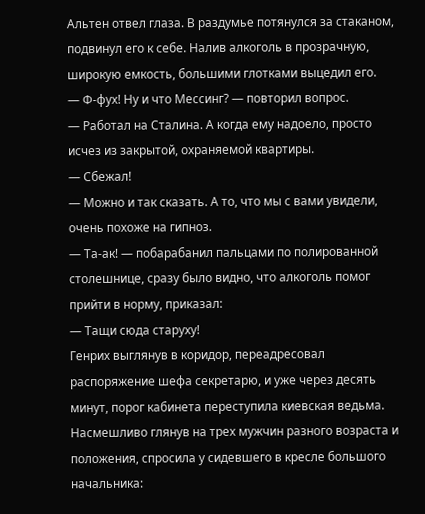Альтен отвел глаза. В раздумье потянулся за стаканом, подвинул его к себе. Налив алкоголь в прозрачную, широкую емкость, большими глотками выцедил его.
— Ф-фух! Ну и что Мессинг? — повторил вопрос.
— Работал на Сталина. А когда ему надоело, просто исчез из закрытой, охраняемой квартиры.
— Сбежал!
— Можно и так сказать. А то, что мы с вами увидели, очень похоже на гипноз.
— Та-ак! — побарабанил пальцами по полированной столешнице, сразу было видно, что алкоголь помог прийти в норму, приказал:
— Тащи сюда старуху!
Генрих выглянув в коридор, переадресовал распоряжение шефа секретарю, и уже через десять минут, порог кабинета переступила киевская ведьма. Насмешливо глянув на трех мужчин разного возраста и положения, спросила у сидевшего в кресле большого начальника: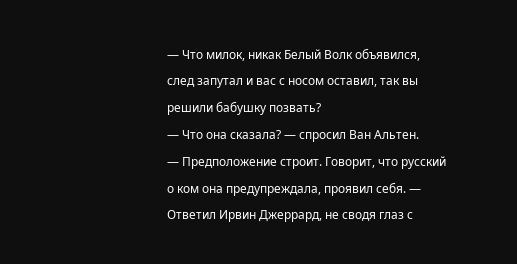— Что милок, никак Белый Волк объявился, след запутал и вас с носом оставил, так вы решили бабушку позвать?
— Что она сказала? — спросил Ван Альтен.
— Предположение строит. Говорит, что русский о ком она предупреждала, проявил себя. — Ответил Ирвин Джеррард, не сводя глаз с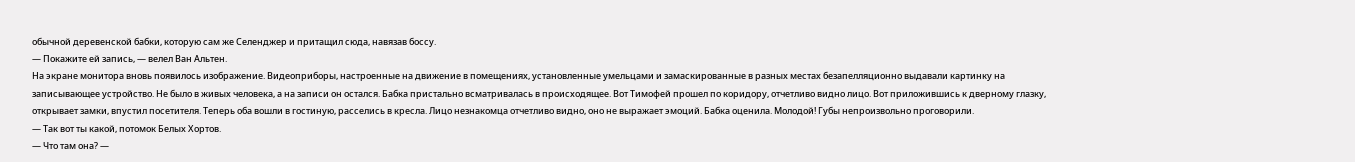обычной деревенской бабки, которую сам же Селенджер и притащил сюда, навязав боссу.
— Покажите ей запись, — велел Ван Альтен.
На экране монитора вновь появилось изображение. Видеоприборы, настроенные на движение в помещениях, установленные умельцами и замаскированные в разных местах безапелляционно выдавали картинку на записывающее устройство. Не было в живых человека, а на записи он остался. Бабка пристально всматривалась в происходящее. Вот Тимофей прошел по коридору, отчетливо видно лицо. Вот приложившись к дверному глазку, открывает замки, впустил посетителя. Теперь оба вошли в гостиную, расселись в кресла. Лицо незнакомца отчетливо видно, оно не выражает эмоций. Бабка оценила. Молодой! Губы непроизвольно проговорили.
— Так вот ты какой, потомок Белых Хортов.
— Что там она? —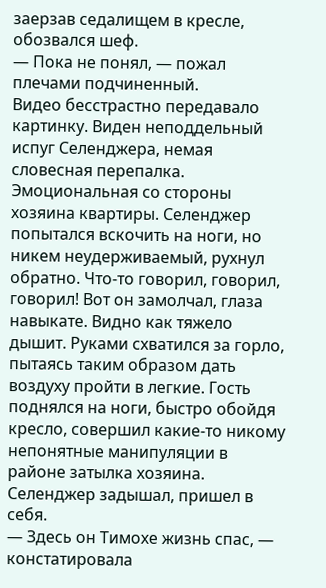заерзав седалищем в кресле, обозвался шеф.
— Пока не понял, — пожал плечами подчиненный.
Видео бесстрастно передавало картинку. Виден неподдельный испуг Селенджера, немая словесная перепалка. Эмоциональная со стороны хозяина квартиры. Селенджер попытался вскочить на ноги, но никем неудерживаемый, рухнул обратно. Что-то говорил, говорил, говорил! Вот он замолчал, глаза навыкате. Видно как тяжело дышит. Руками схватился за горло, пытаясь таким образом дать воздуху пройти в легкие. Гость поднялся на ноги, быстро обойдя кресло, совершил какие-то никому непонятные манипуляции в районе затылка хозяина. Селенджер задышал, пришел в себя.
— Здесь он Тимохе жизнь спас, — констатировала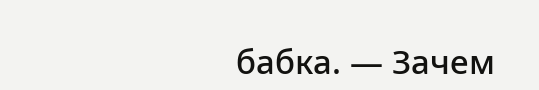бабка. — Зачем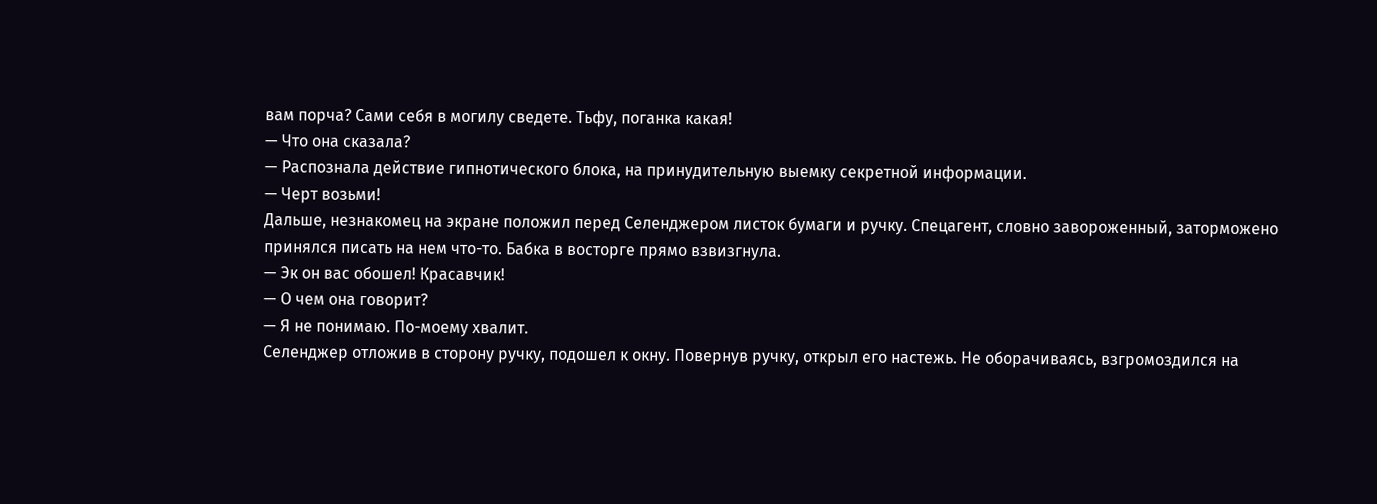вам порча? Сами себя в могилу сведете. Тьфу, поганка какая!
— Что она сказала?
— Распознала действие гипнотического блока, на принудительную выемку секретной информации.
— Черт возьми!
Дальше, незнакомец на экране положил перед Селенджером листок бумаги и ручку. Спецагент, словно завороженный, заторможено принялся писать на нем что-то. Бабка в восторге прямо взвизгнула.
— Эк он вас обошел! Красавчик!
— О чем она говорит?
— Я не понимаю. По-моему хвалит.
Селенджер отложив в сторону ручку, подошел к окну. Повернув ручку, открыл его настежь. Не оборачиваясь, взгромоздился на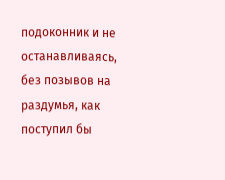подоконник и не останавливаясь, без позывов на раздумья, как поступил бы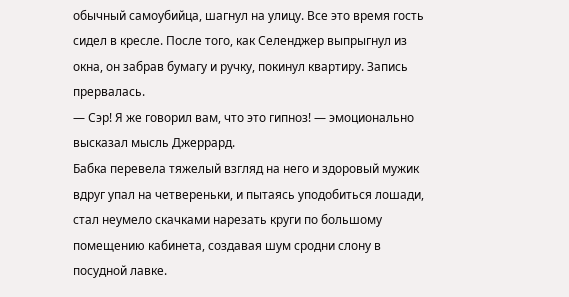обычный самоубийца, шагнул на улицу. Все это время гость сидел в кресле. После того, как Селенджер выпрыгнул из окна, он забрав бумагу и ручку, покинул квартиру. Запись прервалась.
— Сэр! Я же говорил вам, что это гипноз! — эмоционально высказал мысль Джеррард.
Бабка перевела тяжелый взгляд на него и здоровый мужик вдруг упал на четвереньки, и пытаясь уподобиться лошади, стал неумело скачками нарезать круги по большому помещению кабинета, создавая шум сродни слону в посудной лавке.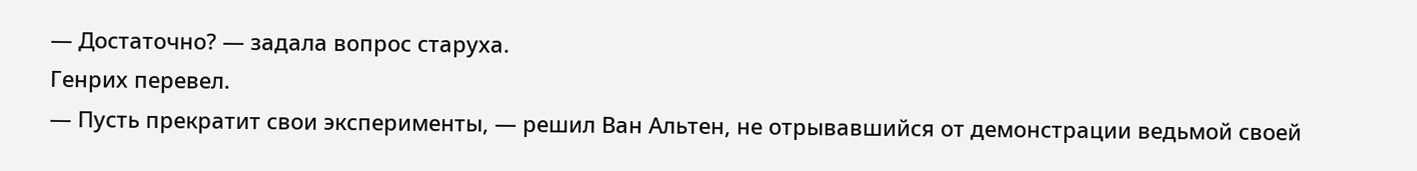— Достаточно? — задала вопрос старуха.
Генрих перевел.
— Пусть прекратит свои эксперименты, — решил Ван Альтен, не отрывавшийся от демонстрации ведьмой своей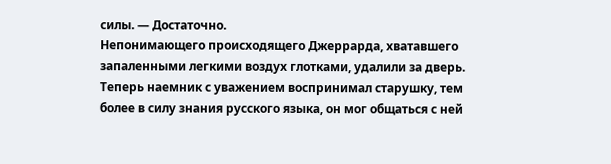силы. — Достаточно.
Непонимающего происходящего Джеррарда, хватавшего запаленными легкими воздух глотками, удалили за дверь. Теперь наемник с уважением воспринимал старушку, тем более в силу знания русского языка, он мог общаться с ней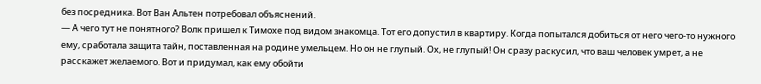без посредника. Вот Ван Альтен потребовал объяснений.
— А чего тут не понятного? Волк пришел к Тимохе под видом знакомца. Тот его допустил в квартиру. Когда попытался добиться от него чего-то нужного ему, сработала защита тайн, поставленная на родине умельцем. Но он не глупый. Ох, не глупый! Он сразу раскусил, что ваш человек умрет, а не расскажет желаемого. Вот и придумал, как ему обойти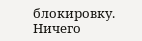блокировку. Ничего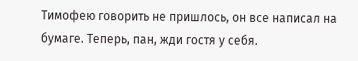Тимофею говорить не пришлось, он все написал на бумаге. Теперь, пан, жди гостя у себя.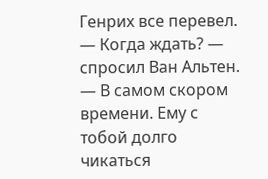Генрих все перевел.
— Когда ждать? — спросил Ван Альтен.
— В самом скором времени. Ему с тобой долго чикаться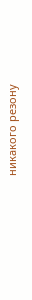никакого резону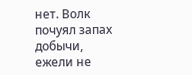нет. Волк почуял запах добычи, ежели не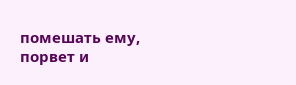помешать ему, порвет и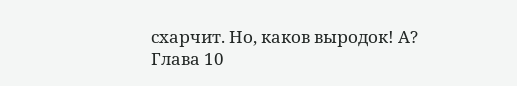схарчит. Но, каков выродок! А?
Глава 10